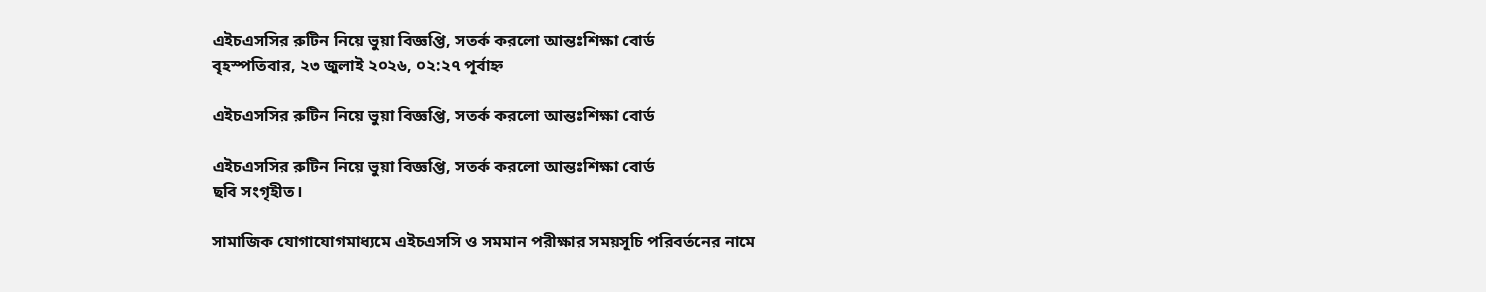এইচএসসির রুটিন নিয়ে ভুয়া বিজ্ঞপ্তি, সতর্ক করলো আন্তঃশিক্ষা বোর্ড
বৃহস্পতিবার, ২৩ জুলাই ২০২৬, ০২:২৭ পূর্বাহ্ন

এইচএসসির রুটিন নিয়ে ভুয়া বিজ্ঞপ্তি, সতর্ক করলো আন্তঃশিক্ষা বোর্ড

এইচএসসির রুটিন নিয়ে ভুয়া বিজ্ঞপ্তি, সতর্ক করলো আন্তঃশিক্ষা বোর্ড
ছবি সংগৃহীত।

সামাজিক যোগাযোগমাধ্যমে এইচএসসি ও সমমান পরীক্ষার সময়সূচি পরিবর্তনের নামে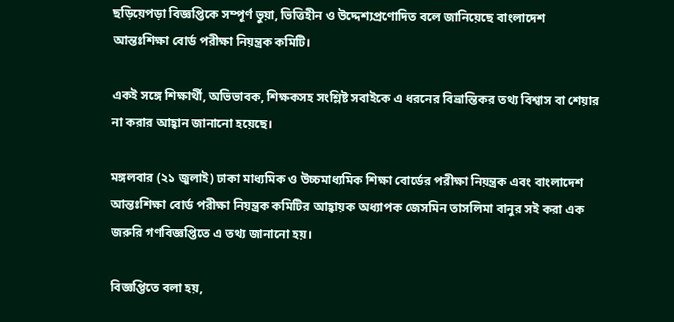ছড়িয়েপড়া বিজ্ঞপ্তিকে সম্পূর্ণ ভুয়া, ভিত্তিহীন ও উদ্দেশ্যপ্রণোদিত বলে জানিয়েছে বাংলাদেশ আন্তঃশিক্ষা বোর্ড পরীক্ষা নিয়ন্ত্রক কমিটি।

একই সঙ্গে শিক্ষার্থী, অভিভাবক, শিক্ষকসহ সংশ্লিষ্ট সবাইকে এ ধরনের বিভ্রান্তিকর তথ্য বিশ্বাস বা শেয়ার না করার আহ্বান জানানো হয়েছে।

মঙ্গলবার (২১ জুলাই) ঢাকা মাধ্যমিক ও উচ্চমাধ্যমিক শিক্ষা বোর্ডের পরীক্ষা নিয়ন্ত্রক এবং বাংলাদেশ আন্তঃশিক্ষা বোর্ড পরীক্ষা নিয়ন্ত্রক কমিটির আহ্বায়ক অধ্যাপক জেসমিন তাসলিমা বানুর সই করা এক জরুরি গণবিজ্ঞপ্তিতে এ তথ্য জানানো হয়।

বিজ্ঞপ্তিতে বলা হয়,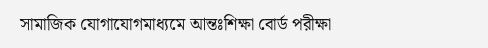সামাজিক যোগাযোগমাধ্যমে আন্তঃশিক্ষা বোর্ড পরীক্ষা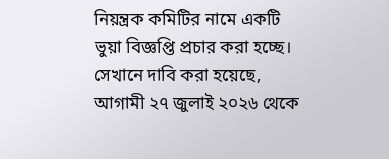নিয়ন্ত্রক কমিটির নামে একটি ভুয়া বিজ্ঞপ্তি প্রচার করা হচ্ছে। সেখানে দাবি করা হয়েছে, আগামী ২৭ জুলাই ২০২৬ থেকে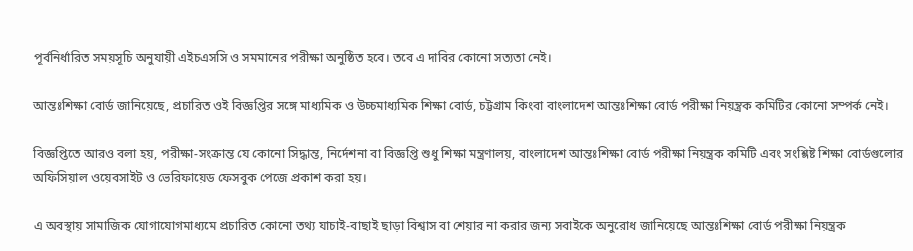পূর্বনির্ধারিত সময়সূচি অনুযায়ী এইচএসসি ও সমমানের পরীক্ষা অনুষ্ঠিত হবে। তবে এ দাবির কোনো সত্যতা নেই।

আন্তঃশিক্ষা বোর্ড জানিয়েছে, প্রচারিত ওই বিজ্ঞপ্তির সঙ্গে মাধ্যমিক ও উচ্চমাধ্যমিক শিক্ষা বোর্ড, চট্টগ্রাম কিংবা বাংলাদেশ আন্তঃশিক্ষা বোর্ড পরীক্ষা নিয়ন্ত্রক কমিটির কোনো সম্পর্ক নেই।

বিজ্ঞপ্তিতে আরও বলা হয়, পরীক্ষা-সংক্রান্ত যে কোনো সিদ্ধান্ত, নির্দেশনা বা বিজ্ঞপ্তি শুধু শিক্ষা মন্ত্রণালয়, বাংলাদেশ আন্তঃশিক্ষা বোর্ড পরীক্ষা নিয়ন্ত্রক কমিটি এবং সংশ্লিষ্ট শিক্ষা বোর্ডগুলোর অফিসিয়াল ওয়েবসাইট ও ভেরিফায়েড ফেসবুক পেজে প্রকাশ করা হয়।

এ অবস্থায় সামাজিক যোগাযোগমাধ্যমে প্রচারিত কোনো তথ্য যাচাই-বাছাই ছাড়া বিশ্বাস বা শেয়ার না করার জন্য সবাইকে অনুরোধ জানিয়েছে আন্তঃশিক্ষা বোর্ড পরীক্ষা নিয়ন্ত্রক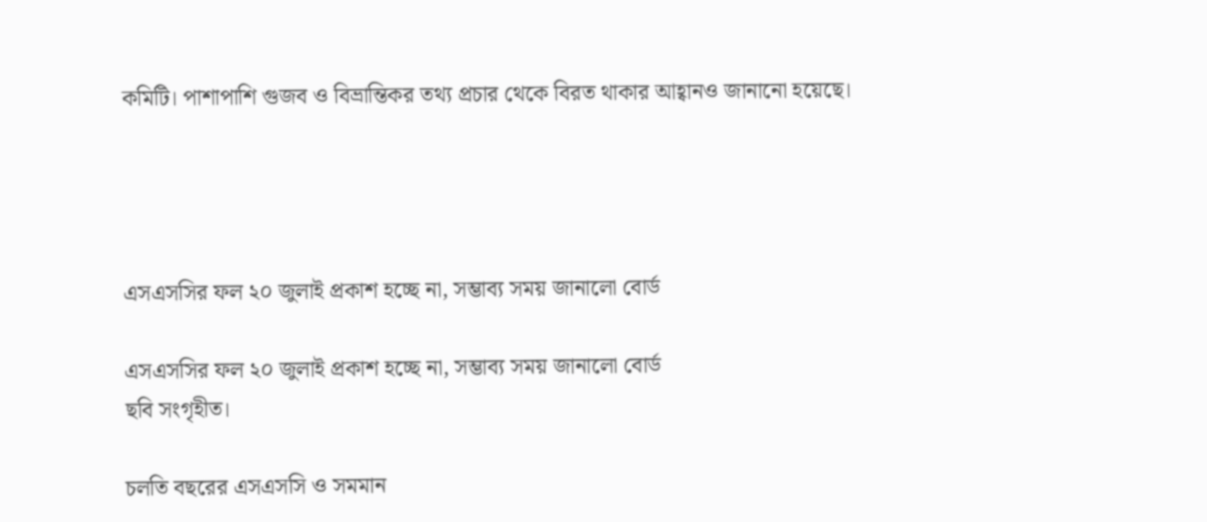কমিটি। পাশাপাশি গুজব ও বিভ্রান্তিকর তথ্য প্রচার থেকে বিরত থাকার আহ্বানও জানানো হয়েছে।




এসএসসির ফল ২০ জুলাই প্রকাশ হচ্ছে না, সম্ভাব্য সময় জানালো বোর্ড

এসএসসির ফল ২০ জুলাই প্রকাশ হচ্ছে না, সম্ভাব্য সময় জানালো বোর্ড
ছবি সংগৃহীত।

চলতি বছরের এসএসসি ও সমমান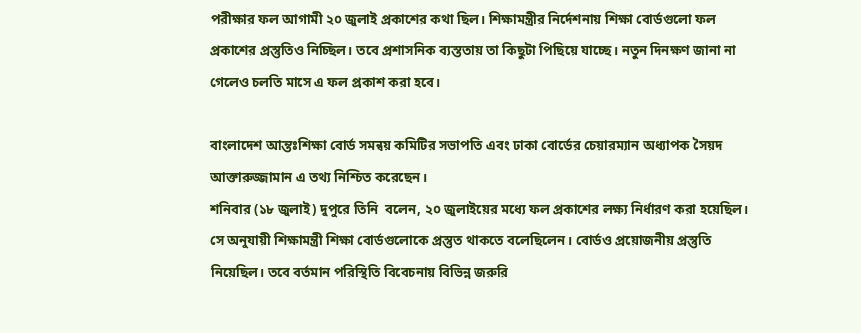পরীক্ষার ফল আগামী ২০ জুলাই প্রকাশের কথা ছিল। শিক্ষামন্ত্রীর নির্দেশনায় শিক্ষা বোর্ডগুলো ফল প্রকাশের প্রস্তুতিও নিচ্ছিল। তবে প্রশাসনিক ব্যস্ততায় তা কিছুটা পিছিয়ে যাচ্ছে। নতুন দিনক্ষণ জানা না গেলেও চলতি মাসে এ ফল প্রকাশ করা হবে।

বাংলাদেশ আন্তঃশিক্ষা বোর্ড সমন্বয় কমিটির সভাপতি এবং ঢাকা বোর্ডের চেয়ারম্যান অধ্যাপক সৈয়দ আক্তারুজ্জামান এ তথ্য নিশ্চিত করেছেন।
শনিবার (১৮ জুলাই) দুপুরে তিনি  বলেন, ২০ জুলাইয়ের মধ্যে ফল প্রকাশের লক্ষ্য নির্ধারণ করা হয়েছিল। সে অনুযায়ী শিক্ষামন্ত্রী শিক্ষা বোর্ডগুলোকে প্রস্তুত থাকতে বলেছিলেন। বোর্ডও প্রয়োজনীয় প্রস্তুতি নিয়েছিল। তবে বর্তমান পরিস্থিতি বিবেচনায় বিভিন্ন জরুরি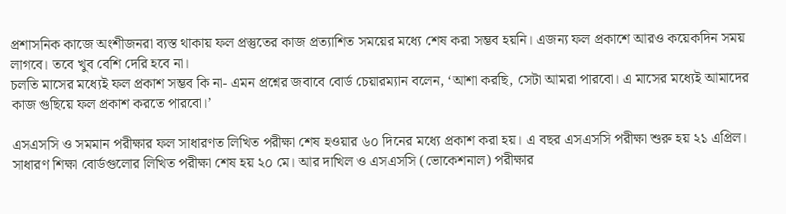প্রশাসনিক কাজে অংশীজনরা ব্যস্ত থাকায় ফল প্রস্তুতের কাজ প্রত্যাশিত সময়ের মধ্যে শেষ করা সম্ভব হয়নি। এজন্য ফল প্রকাশে আরও কয়েকদিন সময় লাগবে। তবে খুব বেশি দেরি হবে না।
চলতি মাসের মধ্যেই ফল প্রকাশ সম্ভব কি না- এমন প্রশ্নের জবাবে বোর্ড চেয়ারম্যান বলেন, ‘আশা করছি, সেটা আমরা পারবো। এ মাসের মধ্যেই আমাদের কাজ গুছিয়ে ফল প্রকাশ করতে পারবো।’

এসএসসি ও সমমান পরীক্ষার ফল সাধারণত লিখিত পরীক্ষা শেষ হওয়ার ৬০ দিনের মধ্যে প্রকাশ করা হয়। এ বছর এসএসসি পরীক্ষা শুরু হয় ২১ এপ্রিল। সাধারণ শিক্ষা বোর্ডগুলোর লিখিত পরীক্ষা শেষ হয় ২০ মে। আর দাখিল ও এসএসসি (ভোকেশনাল) পরীক্ষার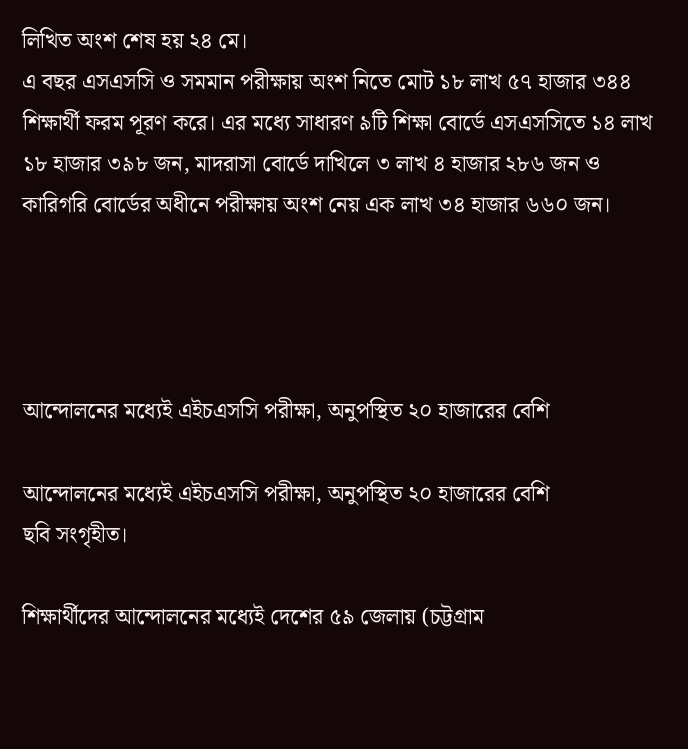লিখিত অংশ শেষ হয় ২৪ মে।
এ বছর এসএসসি ও সমমান পরীক্ষায় অংশ নিতে মোট ১৮ লাখ ৫৭ হাজার ৩৪৪ শিক্ষার্থী ফরম পূরণ করে। এর মধ্যে সাধারণ ৯টি শিক্ষা বোর্ডে এসএসসিতে ১৪ লাখ ১৮ হাজার ৩৯৮ জন, মাদরাসা বোর্ডে দাখিলে ৩ লাখ ৪ হাজার ২৮৬ জন ও কারিগরি বোর্ডের অধীনে পরীক্ষায় অংশ নেয় এক লাখ ৩৪ হাজার ৬৬০ জন।




আন্দোলনের মধ্যেই এইচএসসি পরীক্ষা, অনুপস্থিত ২০ হাজারের বেশি

আন্দোলনের মধ্যেই এইচএসসি পরীক্ষা, অনুপস্থিত ২০ হাজারের বেশি
ছবি সংগৃহীত।

শিক্ষার্থীদের আন্দোলনের মধ্যেই দেশের ৫৯ জেলায় (চট্টগ্রাম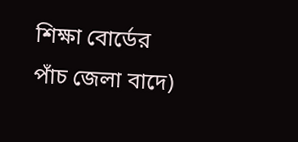শিক্ষা বোর্ডের পাঁচ জেলা বাদে)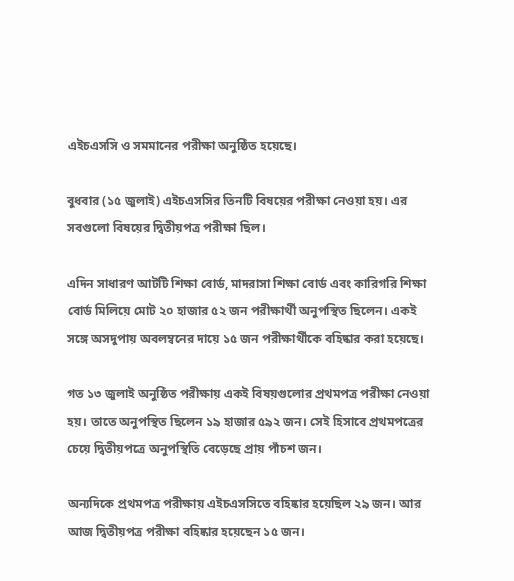এইচএসসি ও সমমানের পরীক্ষা অনুষ্ঠিত হয়েছে।

বুধবার (১৫ জুলাই) এইচএসসির তিনটি বিষয়ের পরীক্ষা নেওয়া হয়। এর সবগুলো বিষয়ের দ্বিতীয়পত্র পরীক্ষা ছিল।

এদিন সাধারণ আটটি শিক্ষা বোর্ড, মাদরাসা শিক্ষা বোর্ড এবং কারিগরি শিক্ষা বোর্ড মিলিয়ে মোট ২০ হাজার ৫২ জন পরীক্ষার্থী অনুপস্থিত ছিলেন। একই সঙ্গে অসদুপায় অবলম্বনের দায়ে ১৫ জন পরীক্ষার্থীকে বহিষ্কার করা হয়েছে।

গত ১৩ জুলাই অনুষ্ঠিত পরীক্ষায় একই বিষয়গুলোর প্রথমপত্র পরীক্ষা নেওয়া হয়। তাতে অনুপস্থিত ছিলেন ১৯ হাজার ৫৯২ জন। সেই হিসাবে প্রথমপত্রের চেয়ে দ্বিতীয়পত্রে অনুপস্থিতি বেড়েছে প্রায় পাঁচশ জন।

অন্যদিকে প্রথমপত্র পরীক্ষায় এইচএসসিতে বহিষ্কার হয়েছিল ২৯ জন। আর আজ দ্বিতীয়পত্র পরীক্ষা বহিষ্কার হয়েছেন ১৫ জন।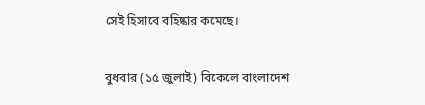সেই হিসাবে বহিষ্কার কমেছে।

বুধবার (১৫ জুলাই) বিকেলে বাংলাদেশ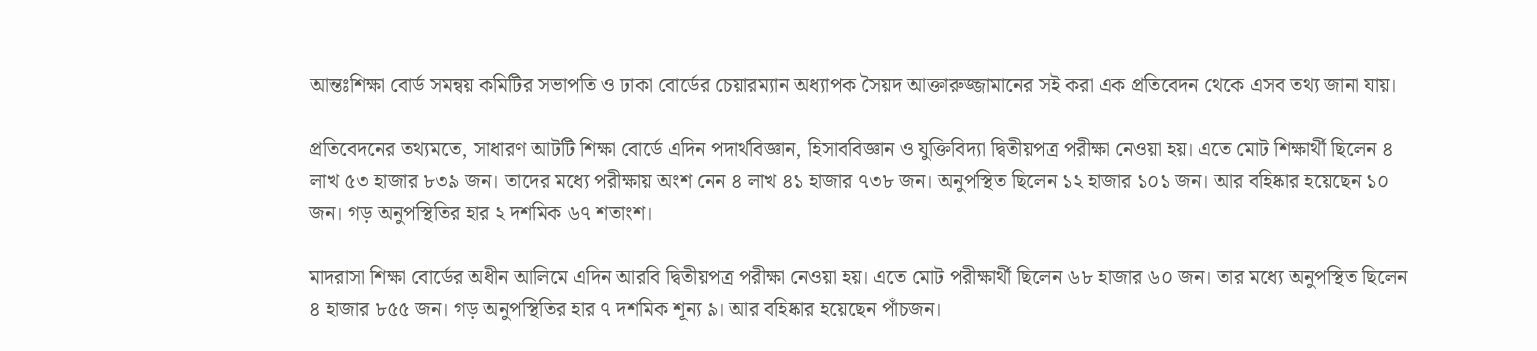আন্তঃশিক্ষা বোর্ড সমন্বয় কমিটির সভাপতি ও ঢাকা বোর্ডের চেয়ারম্যান অধ্যাপক সৈয়দ আক্তারুজ্জামানের সই করা এক প্রতিবেদন থেকে এসব তথ্য জানা যায়।

প্রতিবেদনের তথ্যমতে, সাধারণ আটটি শিক্ষা বোর্ডে এদিন পদার্থবিজ্ঞান, হিসাববিজ্ঞান ও যুক্তিবিদ্যা দ্বিতীয়পত্র পরীক্ষা নেওয়া হয়। এতে মোট শিক্ষার্থী ছিলেন ৪ লাখ ৫৩ হাজার ৮৩৯ জন। তাদের মধ্যে পরীক্ষায় অংশ নেন ৪ লাখ ৪১ হাজার ৭৩৮ জন। অনুপস্থিত ছিলেন ১২ হাজার ১০১ জন। আর বহিষ্কার হয়েছেন ১০ জন। গড় অনুপস্থিতির হার ২ দশমিক ৬৭ শতাংশ।

মাদরাসা শিক্ষা বোর্ডের অধীন আলিমে এদিন আরবি দ্বিতীয়পত্র পরীক্ষা নেওয়া হয়। এতে মোট পরীক্ষার্থী ছিলেন ৬৮ হাজার ৬০ জন। তার মধ্যে অনুপস্থিত ছিলেন ৪ হাজার ৮৫৫ জন। গড় অনুপস্থিতির হার ৭ দশমিক শূন্য ৯। আর বহিষ্কার হয়েছেন পাঁচজন।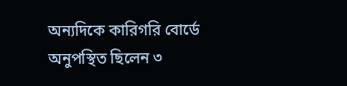অন্যদিকে কারিগরি বোর্ডে অনুপস্থিত ছিলেন ৩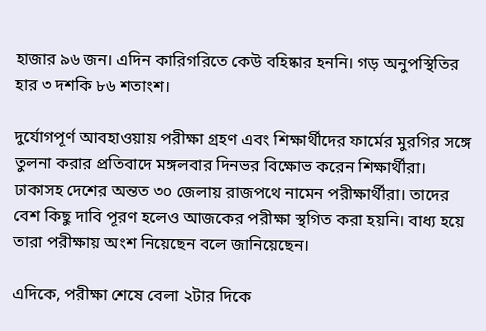হাজার ৯৬ জন। এদিন কারিগরিতে কেউ বহিষ্কার হননি। গড় অনুপস্থিতির হার ৩ দশকি ৮৬ শতাংশ।

দুর্যোগপূর্ণ আবহাওয়ায় পরীক্ষা গ্রহণ এবং শিক্ষার্থীদের ফার্মের মুরগির সঙ্গে তুলনা করার প্রতিবাদে মঙ্গলবার দিনভর বিক্ষোভ করেন শিক্ষার্থীরা। ঢাকাসহ দেশের অন্তত ৩০ জেলায় রাজপথে নামেন পরীক্ষার্থীরা। তাদের বেশ কিছু দাবি পূরণ হলেও আজকের পরীক্ষা স্থগিত করা হয়নি। বাধ্য হয়ে তারা পরীক্ষায় অংশ নিয়েছেন বলে জানিয়েছেন।

এদিকে, পরীক্ষা শেষে বেলা ২টার দিকে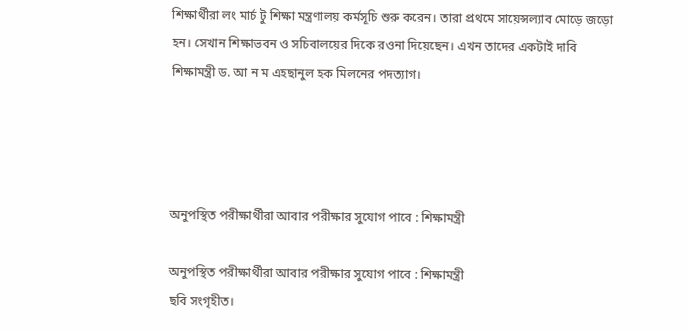শিক্ষার্থীরা লং মার্চ টু শিক্ষা মন্ত্রণালয় কর্মসূচি ‍শুরু করেন। তারা প্রথমে সায়েন্সল্যাব মোড়ে জড়ো হন। সেখান শিক্ষাভবন ও সচিবালয়ের দিকে রওনা দিয়েছেন। এখন তাদের একটাই দাবি শিক্ষামন্ত্রী ড. আ ন ম এহছানুল হক মিলনের পদত্যাগ।




অনুপস্থিত পরীক্ষার্থীরা আবার পরীক্ষার সুযোগ পাবে : শিক্ষামন্ত্রী

অনুপস্থিত পরীক্ষার্থীরা আবার পরীক্ষার সুযোগ পাবে : শিক্ষামন্ত্রী
ছবি সংগৃহীত।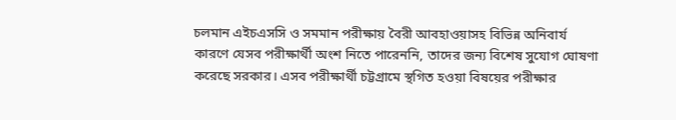চলমান এইচএসসি ও সমমান পরীক্ষায় বৈরী আবহাওয়াসহ বিভিন্ন অনিবার্য কারণে যেসব পরীক্ষার্থী অংশ নিতে পারেননি, তাদের জন্য বিশেষ সুযোগ ঘোষণা করেছে সরকার। এসব পরীক্ষার্থী চট্টগ্রামে স্থগিত হওয়া বিষয়ের পরীক্ষার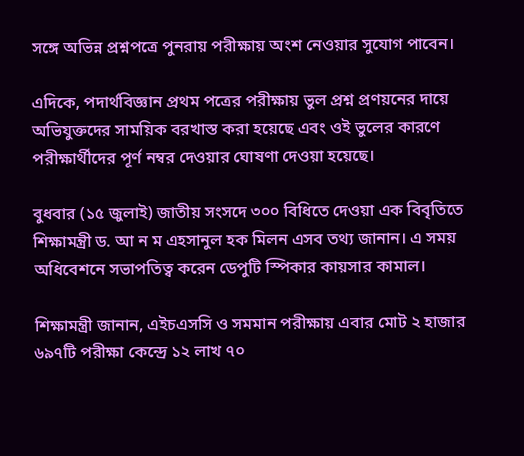সঙ্গে অভিন্ন প্রশ্নপত্রে পুনরায় পরীক্ষায় অংশ নেওয়ার সুযোগ পাবেন।

এদিকে, পদার্থবিজ্ঞান প্রথম পত্রের পরীক্ষায় ভুল প্রশ্ন প্রণয়নের দায়ে অভিযুক্তদের সাময়িক বরখাস্ত করা হয়েছে এবং ওই ভুলের কারণে পরীক্ষার্থীদের পূর্ণ নম্বর দেওয়ার ঘোষণা দেওয়া হয়েছে।

বুধবার (১৫ জুলাই) জাতীয় সংসদে ৩০০ বিধিতে দেওয়া এক বিবৃতিতে শিক্ষামন্ত্রী ড. আ ন ম এহসানুল হক মিলন এসব তথ্য জানান। এ সময় অধিবেশনে সভাপতিত্ব করেন ডেপুটি স্পিকার কায়সার কামাল।

শিক্ষামন্ত্রী জানান, এইচএসসি ও সমমান পরীক্ষায় এবার মোট ২ হাজার ৬৯৭টি পরীক্ষা কেন্দ্রে ১২ লাখ ৭০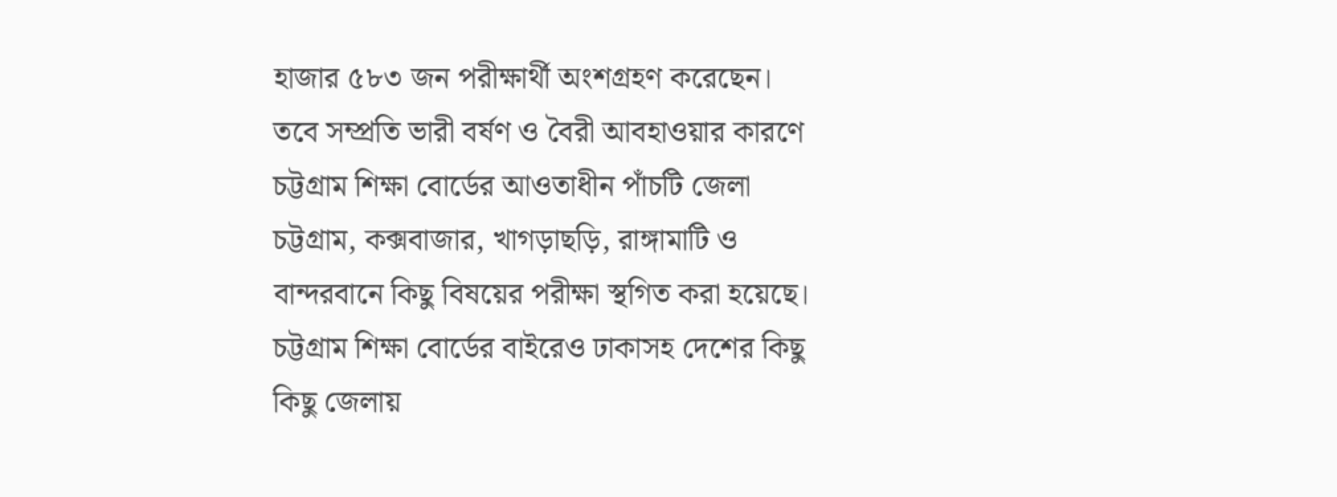হাজার ৫৮৩ জন পরীক্ষার্থী অংশগ্রহণ করেছেন। তবে সম্প্রতি ভারী বর্ষণ ও বৈরী আবহাওয়ার কারণে চট্টগ্রাম শিক্ষা বোর্ডের আওতাধীন পাঁচটি জেলা চট্টগ্রাম, কক্সবাজার, খাগড়াছড়ি, রাঙ্গামাটি ও বান্দরবানে কিছু বিষয়ের পরীক্ষা স্থগিত করা হয়েছে। চট্টগ্রাম শিক্ষা বোর্ডের বাইরেও ঢাকাসহ দেশের কিছু কিছু জেলায়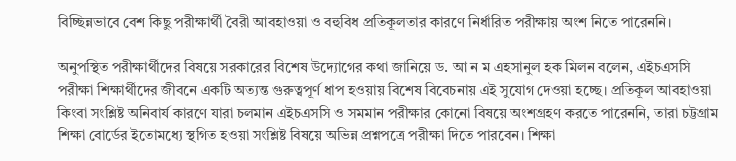বিচ্ছিন্নভাবে বেশ কিছু পরীক্ষার্থী বৈরী আবহাওয়া ও বহুবিধ প্রতিকূলতার কারণে নির্ধারিত পরীক্ষায় অংশ নিতে পারেননি।

অনুপস্থিত পরীক্ষার্থীদের বিষয়ে সরকারের বিশেষ উদ্যোগের কথা জানিয়ে ড. আ ন ম এহসানুল হক মিলন বলেন, এইচএসসি পরীক্ষা শিক্ষার্থীদের জীবনে একটি অত্যন্ত গুরুত্বপূর্ণ ধাপ হওয়ায় বিশেষ বিবেচনায় এই সুযোগ দেওয়া হচ্ছে। প্রতিকূল আবহাওয়া কিংবা সংশ্লিষ্ট অনিবার্য কারণে যারা চলমান এইচএসসি ও সমমান পরীক্ষার কোনো বিষয়ে অংশগ্রহণ করতে পারেননি, তারা চট্টগ্রাম শিক্ষা বোর্ডের ইতোমধ্যে স্থগিত হওয়া সংশ্লিষ্ট বিষয়ে অভিন্ন প্রশ্নপত্রে পরীক্ষা দিতে পারবেন। শিক্ষা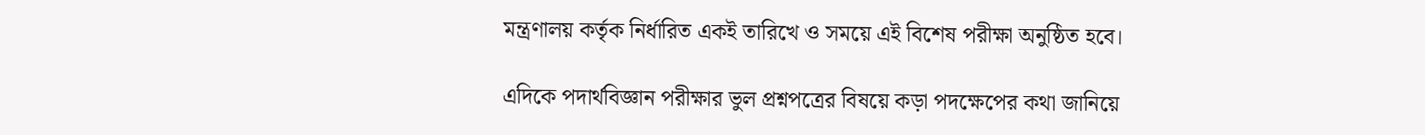মন্ত্রণালয় কর্তৃক নির্ধারিত একই তারিখে ও সময়ে এই বিশেষ পরীক্ষা অনুষ্ঠিত হবে।

এদিকে পদার্থবিজ্ঞান পরীক্ষার ভুল প্রশ্নপত্রের বিষয়ে কড়া পদক্ষেপের কথা জানিয়ে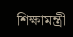শিক্ষামন্ত্রী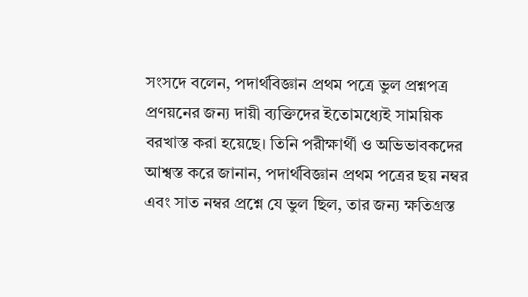সংসদে বলেন, পদার্থবিজ্ঞান প্রথম পত্রে ভুল প্রশ্নপত্র প্রণয়নের জন্য দায়ী ব্যক্তিদের ইতোমধ্যেই সাময়িক বরখাস্ত করা হয়েছে। তিনি পরীক্ষার্থী ও অভিভাবকদের আশ্বস্ত করে জানান, পদার্থবিজ্ঞান প্রথম পত্রের ছয় নম্বর এবং সাত নম্বর প্রশ্নে যে ভুল ছিল, তার জন্য ক্ষতিগ্রস্ত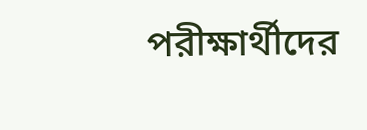পরীক্ষার্থীদের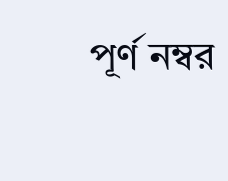পূর্ণ নম্বর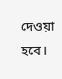দেওয়া হবে।